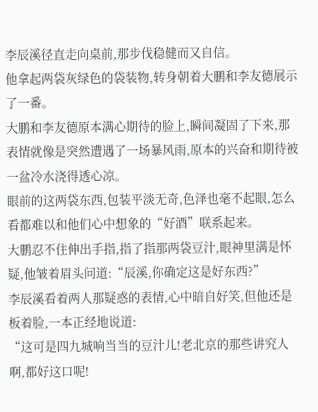李辰溪径直走向桌前,那步伐稳健而又自信。
他拿起两袋灰绿色的袋装物,转身朝着大鹏和李友德展示了一番。
大鹏和李友德原本满心期待的脸上,瞬间凝固了下来,那表情就像是突然遭遇了一场暴风雨,原本的兴奋和期待被一盆冷水浇得透心凉。
眼前的这两袋东西,包装平淡无奇,色泽也毫不起眼,怎么看都难以和他们心中想象的“好酒”联系起来。
大鹏忍不住伸出手指,指了指那两袋豆汁,眼神里满是怀疑,他皱着眉头问道:“辰溪,你确定这是好东西?”
李辰溪看着两人那疑惑的表情,心中暗自好笑,但他还是板着脸,一本正经地说道:
“这可是四九城响当当的豆汁儿!老北京的那些讲究人啊,都好这口呢!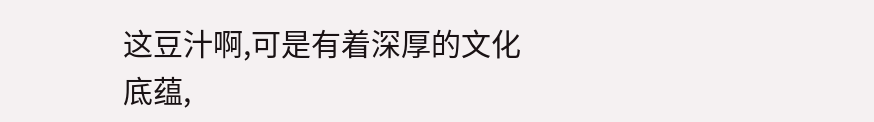这豆汁啊,可是有着深厚的文化底蕴,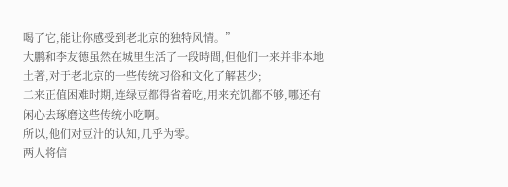喝了它,能让你感受到老北京的独特风情。”
大鹏和李友德虽然在城里生活了一段時間,但他们一来并非本地土著,对于老北京的一些传统习俗和文化了解甚少;
二来正值困难时期,连绿豆都得省着吃,用来充饥都不够,哪还有闲心去琢磨这些传统小吃啊。
所以,他们对豆汁的认知,几乎为零。
两人将信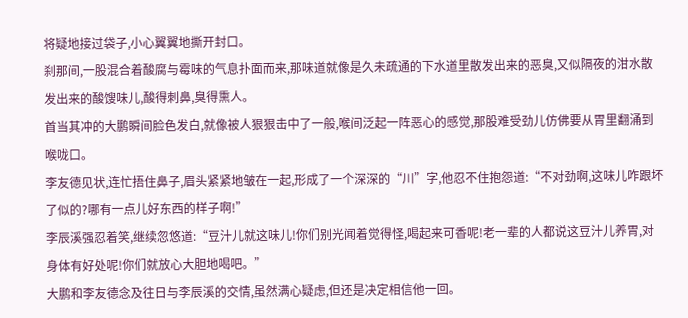将疑地接过袋子,小心翼翼地撕开封口。
刹那间,一股混合着酸腐与霉味的气息扑面而来,那味道就像是久未疏通的下水道里散发出来的恶臭,又似隔夜的泔水散发出来的酸馊味儿,酸得刺鼻,臭得熏人。
首当其冲的大鹏瞬间脸色发白,就像被人狠狠击中了一般,喉间泛起一阵恶心的感觉,那股难受劲儿仿佛要从胃里翻涌到喉咙口。
李友德见状,连忙捂住鼻子,眉头紧紧地皱在一起,形成了一个深深的“川”字,他忍不住抱怨道:“不对劲啊,这味儿咋跟坏了似的?哪有一点儿好东西的样子啊!”
李辰溪强忍着笑,继续忽悠道:“豆汁儿就这味儿!你们别光闻着觉得怪,喝起来可香呢!老一辈的人都说这豆汁儿养胃,对身体有好处呢!你们就放心大胆地喝吧。”
大鹏和李友德念及往日与李辰溪的交情,虽然满心疑虑,但还是决定相信他一回。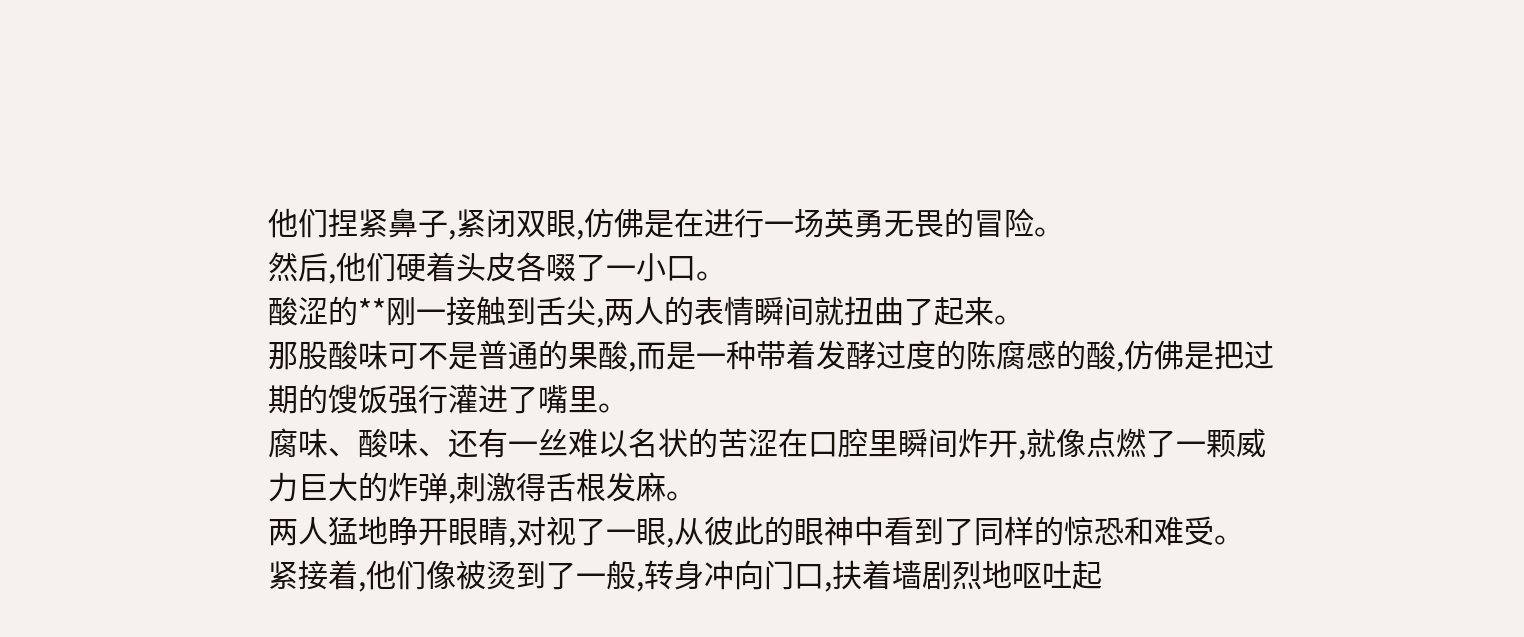他们捏紧鼻子,紧闭双眼,仿佛是在进行一场英勇无畏的冒险。
然后,他们硬着头皮各啜了一小口。
酸涩的**刚一接触到舌尖,两人的表情瞬间就扭曲了起来。
那股酸味可不是普通的果酸,而是一种带着发酵过度的陈腐感的酸,仿佛是把过期的馊饭强行灌进了嘴里。
腐味、酸味、还有一丝难以名状的苦涩在口腔里瞬间炸开,就像点燃了一颗威力巨大的炸弹,刺激得舌根发麻。
两人猛地睁开眼睛,对视了一眼,从彼此的眼神中看到了同样的惊恐和难受。
紧接着,他们像被烫到了一般,转身冲向门口,扶着墙剧烈地呕吐起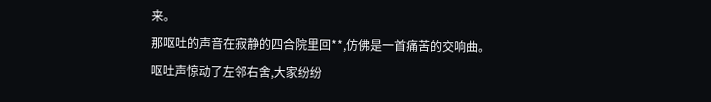来。
那呕吐的声音在寂静的四合院里回**,仿佛是一首痛苦的交响曲。
呕吐声惊动了左邻右舍,大家纷纷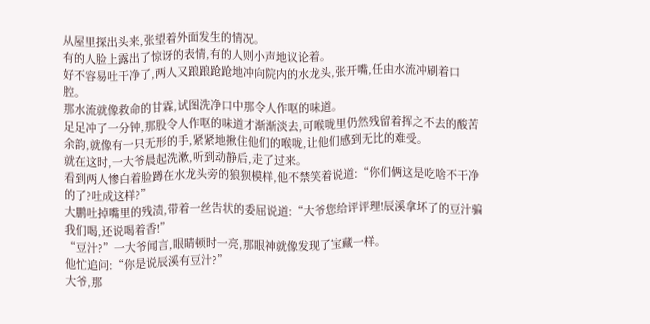从屋里探出头来,张望着外面发生的情况。
有的人脸上露出了惊讶的表情,有的人则小声地议论着。
好不容易吐干净了,两人又踉踉跄跄地冲向院内的水龙头,张开嘴,任由水流冲刷着口腔。
那水流就像救命的甘霖,试图洗净口中那令人作呕的味道。
足足冲了一分钟,那股令人作呕的味道才渐渐淡去,可喉咙里仍然残留着挥之不去的酸苦余韵,就像有一只无形的手,紧紧地揪住他们的喉咙,让他们感到无比的难受。
就在这时,一大爷晨起洗漱,听到动静后,走了过来。
看到两人惨白着脸蹲在水龙头旁的狼狈模样,他不禁笑着说道:“你们俩这是吃啥不干净的了?吐成这样?”
大鹏吐掉嘴里的残渍,带着一丝告状的委屈说道:“大爷您给评评理!辰溪拿坏了的豆汁骗我们喝,还说喝着香!”
“豆汁?”一大爷闻言,眼睛顿时一亮,那眼神就像发现了宝藏一样。
他忙追问:“你是说辰溪有豆汁?”
大爷,那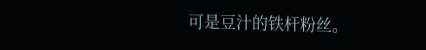可是豆汁的铁杆粉丝。